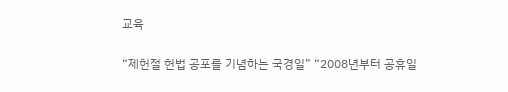교육

“제헌절 헌법 공포를 기념하는 국경일” “2008년부터 공휴일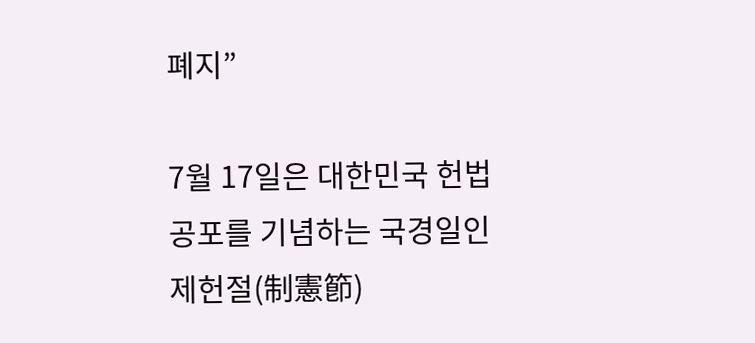폐지”

7월 17일은 대한민국 헌법 공포를 기념하는 국경일인 제헌절(制憲節)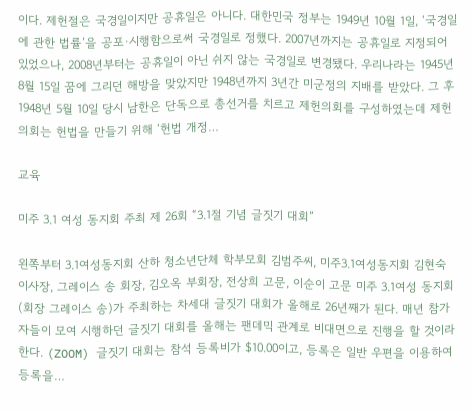이다. 제헌절은 국경일이지만 공휴일은 아니다. 대한민국 정부는 1949년 10월 1일, ‘국경일에 관한 법률’을 공포·시행함으로써 국경일로 정했다. 2007년까지는 공휴일로 지정되어 있었으나, 2008년부터는 공휴일이 아닌 쉬지 않는 국경일로 변경됐다. 우리나라는 1945년 8월 15일 꿈에 그리던 해방을 맞았지만 1948년까지 3년간 미군정의 지배를 받았다. 그 후 1948년 5월 10일 당시 남한은 단독으로 총선거를 치르고 제헌의회를 구성하였는데 제헌의회는 헌법을 만들기 위해 ‘헌법 개정…

교육

미주 3.1 여성 동지회 주최 제 26회 “3.1절 기념 글짓기 대회”

왼쪽부터 3.1여성동지회 산하 청소년단체 학부모회 김범주씨, 미주3.1여성동지회 김현숙 이사장, 그레이스 송 회장, 김오옥 부회장, 전상희 고문, 이순이 고문 미주 3.1여성 동지회(회장 그레이스 송)가 주최하는 차세대 글짓기 대회가 올해로 26년째가 된다. 매년 참가자들이 모여 시행하던 글짓기 대회를 올해는 팬데믹 관계로 비대면으로 진행을 할 것이라 한다. (ZOOM) 글짓기 대회는 참석 등록비가 $10.00이고, 등록은 일반 우편을 이용하여 등록을…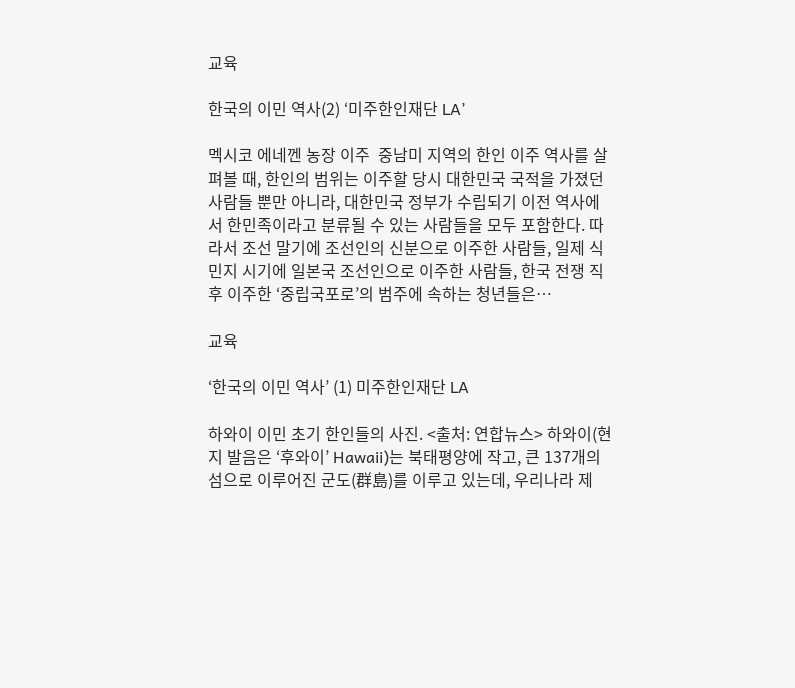교육

한국의 이민 역사(2) ‘미주한인재단 LA’

멕시코 에네껜 농장 이주  중남미 지역의 한인 이주 역사를 살펴볼 때, 한인의 범위는 이주할 당시 대한민국 국적을 가졌던 사람들 뿐만 아니라, 대한민국 정부가 수립되기 이전 역사에서 한민족이라고 분류될 수 있는 사람들을 모두 포함한다. 따라서 조선 말기에 조선인의 신분으로 이주한 사람들, 일제 식민지 시기에 일본국 조선인으로 이주한 사람들, 한국 전쟁 직후 이주한 ‘중립국포로’의 범주에 속하는 청년들은…

교육

‘한국의 이민 역사’ (1) 미주한인재단 LA

하와이 이민 초기 한인들의 사진. <출처: 연합뉴스> 하와이(현지 발음은 ‘후와이’ Hawaii)는 북태평양에 작고, 큰 137개의 섬으로 이루어진 군도(群島)를 이루고 있는데, 우리나라 제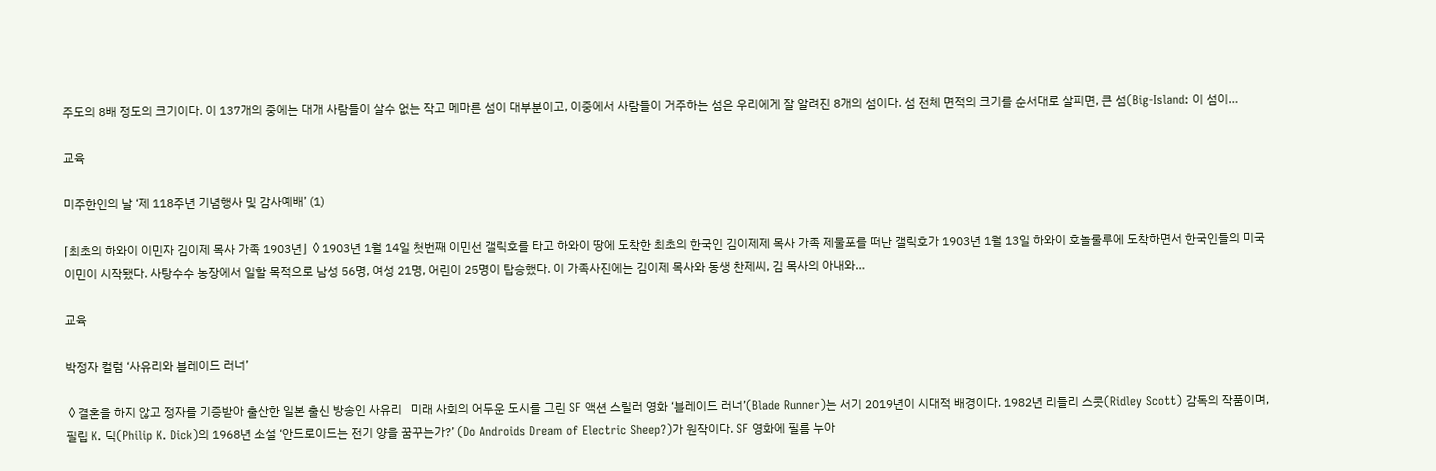주도의 8배 정도의 크기이다. 이 137개의 중에는 대개 사람들이 살수 없는 작고 메마른 섬이 대부분이고, 이중에서 사람들이 거주하는 섬은 우리에게 잘 알려진 8개의 섬이다. 섬 전체 면적의 크기를 순서대로 살피면, 큰 섬(Big-Island: 이 섬이…

교육

미주한인의 날 ‘제 118주년 기념행사 및 감사예배’ (1)

⌈최초의 하와이 이민자 김이제 목사 가족 1903년⌋ ◊1903년 1월 14일 첫번째 이민선 갤릭호를 타고 하와이 땅에 도착한 최초의 한국인 김이제제 목사 가족 제물포를 떠난 갤릭호가 1903년 1월 13일 하와이 호놀룰루에 도착하면서 한국인들의 미국 이민이 시작됐다. 사탕수수 농장에서 일할 목적으로 남성 56명, 여성 21명, 어린이 25명이 탑승했다. 이 가족사진에는 김이제 목사와 동생 찬제씨, 김 목사의 아내와…

교육

박정자 컬럼 ‘사유리와 블레이드 러너’

◊결혼을 하지 않고 정자를 기증받아 출산한 일본 출신 방송인 사유리   미래 사회의 어두운 도시를 그린 SF 액션 스릴러 영화 ‘블레이드 러너’(Blade Runner)는 서기 2019년이 시대적 배경이다. 1982년 리들리 스콧(Ridley Scott) 감독의 작품이며, 필립 K. 딕(Philip K. Dick)의 1968년 소설 ‘안드로이드는 전기 양을 꿈꾸는가?’ (Do Androids Dream of Electric Sheep?)가 원작이다. SF 영화에 필름 누아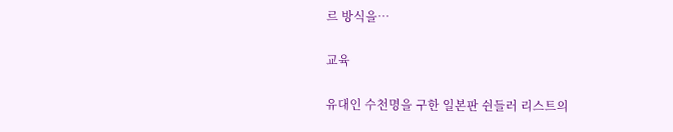르 방식을…

교육

유대인 수천명을 구한 일본판 쉰들러 리스트의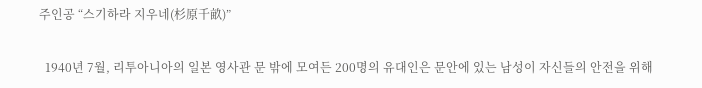주인공 “스기하라 지우네(杉原千畝)”

  1940년 7월, 리투아니아의 일본 영사관 문 밖에 모여든 200명의 유대인은 문안에 있는 남성이 자신들의 안전을 위해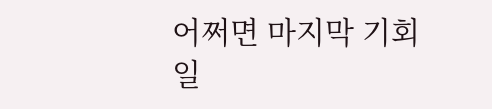어쩌면 마지막 기회일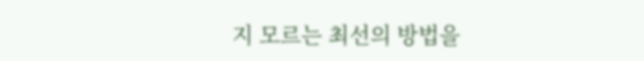지 모르는 최선의 방법을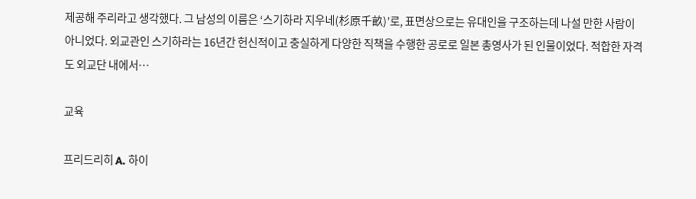제공해 주리라고 생각했다. 그 남성의 이름은 ‘스기하라 지우네(杉原千畝)’로, 표면상으로는 유대인을 구조하는데 나설 만한 사람이 아니었다. 외교관인 스기하라는 16년간 헌신적이고 충실하게 다양한 직책을 수행한 공로로 일본 총영사가 된 인물이었다. 적합한 자격도 외교단 내에서…

교육

프리드리히 A. 하이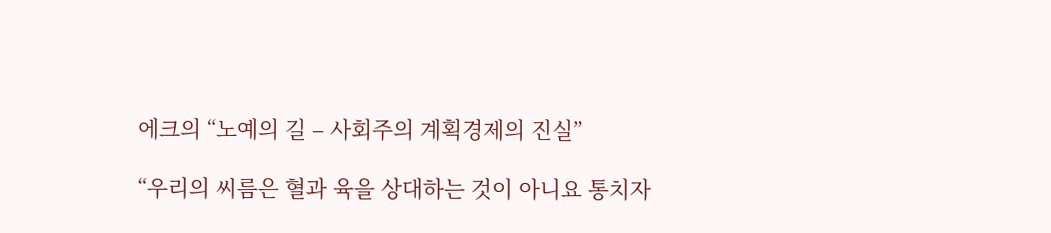에크의 “노예의 길 – 사회주의 계획경제의 진실”

“우리의 씨름은 혈과 육을 상대하는 것이 아니요 통치자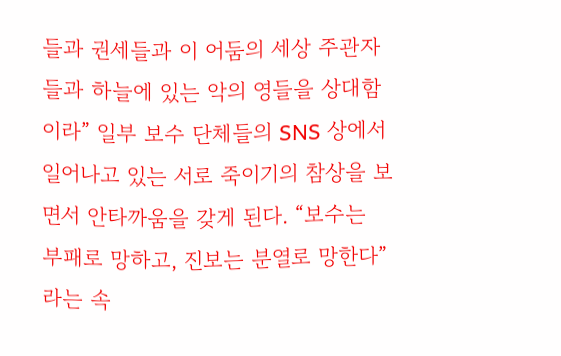들과 권세들과 이 어둠의 세상 주관자들과 하늘에 있는 악의 영들을 상대함이라” 일부 보수 단체들의 SNS 상에서 일어나고 있는 서로 죽이기의 참상을 보면서 안타까움을 갖게 된다. “보수는 부패로 망하고, 진보는 분열로 망한다” 라는 속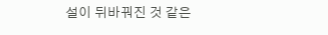설이 뒤바꿔진 것 같은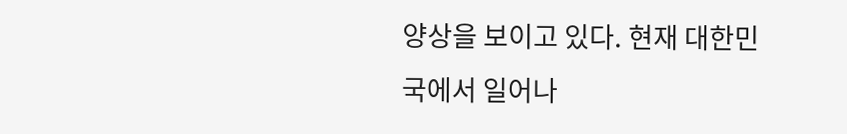양상을 보이고 있다. 현재 대한민국에서 일어나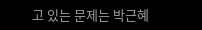고 있는 문제는 박근혜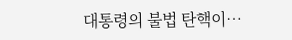대통령의 불법 탄핵이…